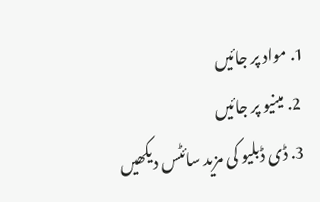1. مواد پر جائیں
  2. مینیو پر جائیں
  3. ڈی ڈبلیو کی مزید سائٹس دیکھیں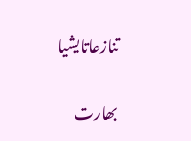تنازعاتایشیا

بھارت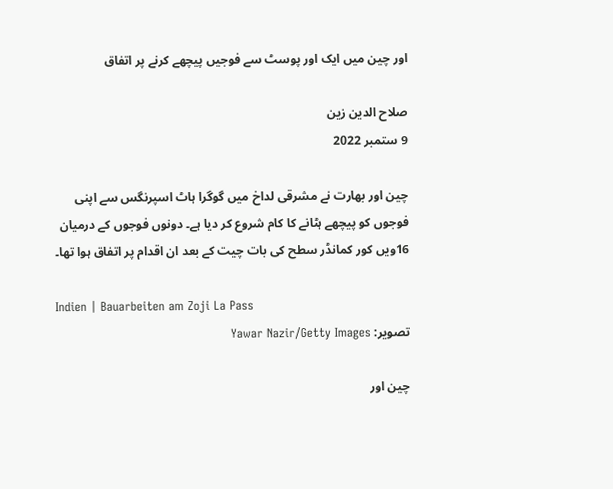اور چین میں ایک اور پوسٹ سے فوجیں پیچھے کرنے پر اتفاق

صلاح الدین زین
9 ستمبر 2022

چین اور بھارت نے مشرقی لداخ میں گوگرا ہاٹ اسپرنگس سے اپنی فوجوں کو پیچھے ہٹانے کا کام شروع کر دیا ہے۔ دونوں فوجوں کے درمیان 16ویں کور کمانڈر سطح کی بات چیت کے بعد ان اقدام پر اتفاق ہوا تھا۔

Indien | Bauarbeiten am Zoji La Pass
تصویر: Yawar Nazir/Getty Images

چین اور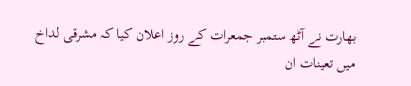بھارت نے آٹھ ستمبر جمعرات کے روز اعلان کیا کہ مشرقی لداخ میں تعینات ان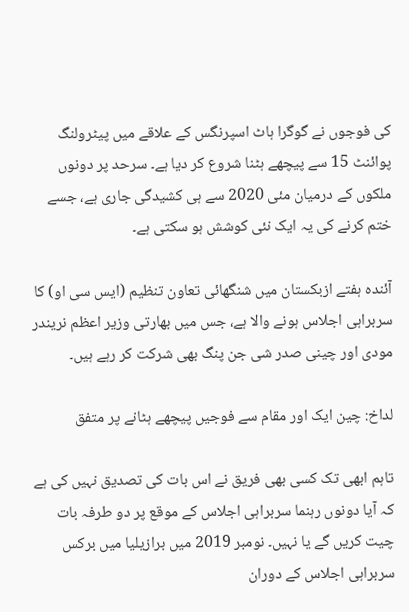کی فوجوں نے گوگرا ہاٹ اسپرنگس کے علاقے میں پیٹرولنگ پوائنٹ 15 سے پیچھے ہٹنا شروع کر دیا ہے۔ سرحد پر دونوں ملکوں کے درمیان مئی 2020 سے ہی کشیدگی جاری ہے، جسے ختم کرنے کی یہ ایک نئی کوشش ہو سکتی ہے۔

آئندہ ہفتے ازبکستان میں شنگھائی تعاون تنظیم (ایس سی او) کا سربراہی اجلاس ہونے والا ہے، جس میں بھارتی وزیر اعظم نریندر مودی اور چینی صدر شی جن پنگ بھی شرکت کر رہے ہیں۔

لداخ: چین ایک اور مقام سے فوجیں پیچھے ہٹانے پر متفق

تاہم ابھی تک کسی بھی فریق نے اس بات کی تصدیق نہیں کی ہے کہ آیا دونوں رہنما سربراہی اجلاس کے موقع پر دو طرفہ بات چیت کریں گے یا نہیں۔ نومبر 2019 میں برازیلیا میں برکس سربراہی اجلاس کے دوران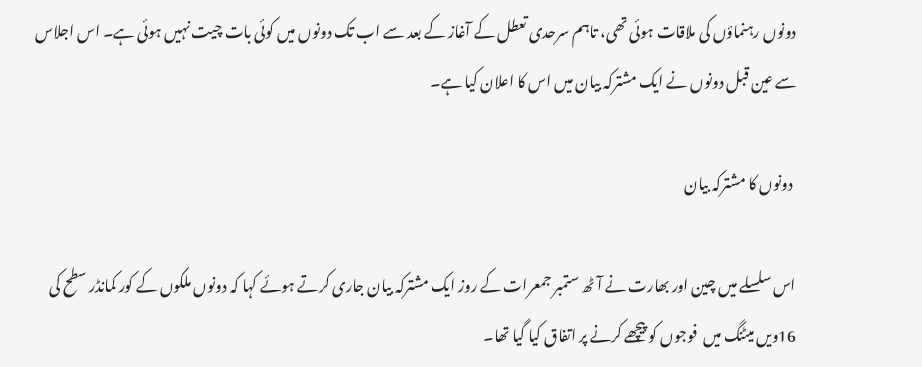دونوں رہنماؤں کی ملاقات ہوئی تھی، تاہم سرحدی تعطل کے آغاز کے بعد سے اب تک دونوں میں کوئی بات چیت نہیں ہوئی ہے۔ اس اجلاس سے عین قبل دونوں نے ایک مشترکہ بیان میں اس کا اعلان کیا ہے۔

 دونوں کا مشترکہ بیان

اس سلسلے میں چین اور بھارت نے آٹھ ستمبر جمعرات کے روز ایک مشترکہ بیان جاری کرتے ہوئے کہا کہ دونوں ملکوں کے کور کمانڈر سطح کی 16ویں میٹنگ میں  فوجوں کو پیچھے کرنے پر اتفاق کیا گیا تھا۔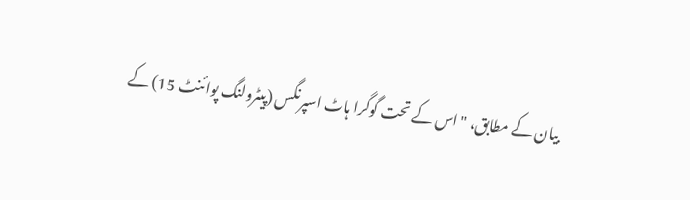بیان کے مطابق، "اس کے تحت گوگرا ہاٹ اسپرنگس (پیٹرولنگ پوائنٹ 15) کے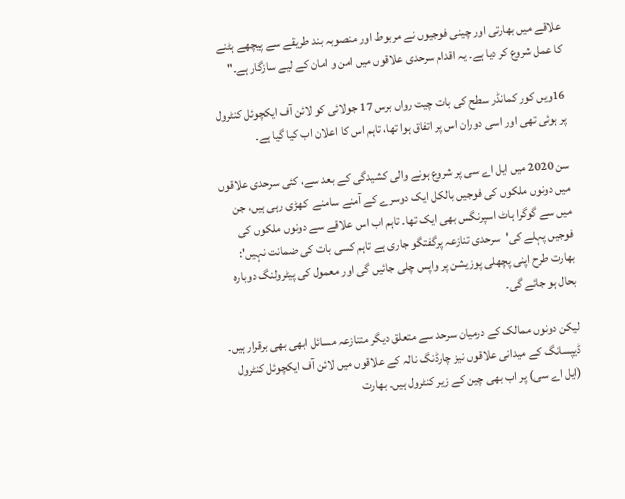علاقے میں بھارتی اور چینی فوجیوں نے مربوط اور منصوبہ بند طریقے سے پیچھے ہٹنے کا عمل شروع کر دیا ہے۔ یہ اقدام سرحدی علاقوں میں امن و امان کے لیے سازگار ہے۔"

16ویں کور کمانڈر سطح کی بات چیت رواں برس 17 جولائی کو لائن آف ایکچوئل کنٹرول پر ہوئی تھی اور اسی دوران اس پر اتفاق ہوا تھا، تاہم اس کا اعلان اب کیا گیا ہے۔

سن 2020 میں ایل اے سی پر شروع ہونے والی کشیدگی کے بعد سے، کئی سرحدی علاقوں میں دونوں ملکوں کی فوجیں بالکل ایک دوسرے کے آمنے سامنے  کھڑی رہی ہیں، جن میں سے گوگرا ہاٹ اسپرنگس بھی ایک تھا۔ تاہم اب اس علاقے سے دونوں ملکوں کی فوجیں پہلے کی'سرحدی تنازعہ پرگفتگو جاری ہے تاہم کسی بات کی ضمانت نہیں': بھارت طرح اپنی پچھلی پوزیشن پر واپس چلی جائیں گی اور معمول کی پیٹرولنگ دوبارہ بحال ہو جائے گی۔

لیکن دونوں ممالک کے درمیان سرحد سے متعلق دیگر متنازعہ مسائل ابھی بھی برقرار ہیں۔ ڈیپسانگ کے میدانی علاقوں نیز چارڈنگ نالہ کے علاقوں میں لائن آف ایکچوئل کنٹرول (ایل اے سی) پر اب بھی چین کے زیر کنٹرول ہیں۔ بھارت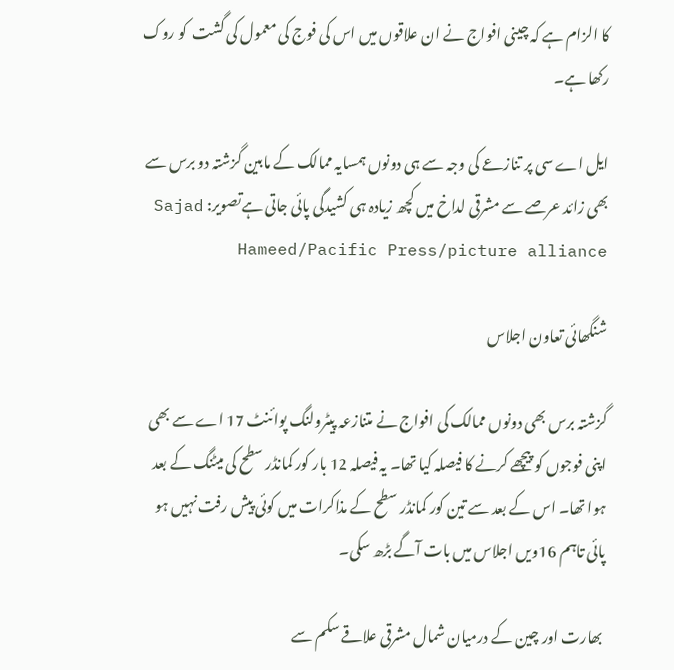کا الزام ہے کہ چینی افواج نے ان علاقوں میں اس کی فوج کی معمول کی گشت  کو روک رکھا ہے۔

ایل اے سی پر تنازعے کی وجہ سے ہی دونوں ہمسایہ ممالک کے مابین گزشتہ دو برس سے بھی زائد عرصے سے مشرقی لداخ میں کچھ زیادہ ہی کشیدگی پائی جاتی ہےتصویر: Sajad Hameed/Pacific Press/picture alliance

شنگھائی تعاون اجلاس

گزشتہ برس بھی دونوں ممالک کی افواج نے متنازعہ پیٹرولنگ پوائنٹ 17 اے سے بھی اپنی فوجوں کو پیچھے کرنے کا فیصلہ کیا تھا۔ یہ فیصلہ 12 بار کور کمانڈر سطح کی میٹنگ کے بعد ہوا تھا۔ اس کے بعد سے تین کور کمانڈر سطح کے مذاکرات میں کوئی پیش رفت نہیں ہو پائی تاہم 16ویں اجلاس میں بات آگے بڑھ سکی۔

 بھارت اور چین کے درمیان شمال مشرقی علاقے سکم سے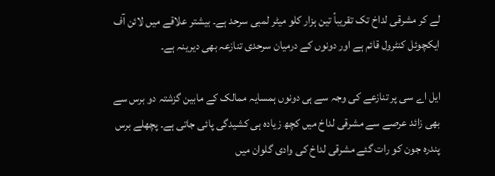لے کر مشرقی لداخ تک تقریباً تین ہزار کلو میٹر لمبی سرحد ہے۔ بیشتر علاقے میں لائن آف ایکچوئل کنٹرول قائم ہے اور دونوں کے درمیان سرحدی تنازعہ بھی دیرینہ ہے۔

ایل اے سی پر تنازعے کی وجہ سے ہی دونوں ہمسایہ ممالک کے مابین گزشتہ دو برس سے بھی زائد عرصے سے مشرقی لداخ میں کچھ زیادہ ہی کشیدگی پائی جاتی ہے۔ پچھلے برس پندرہ جون کو رات گئے مشرقی لداخ کی وادی گلوان میں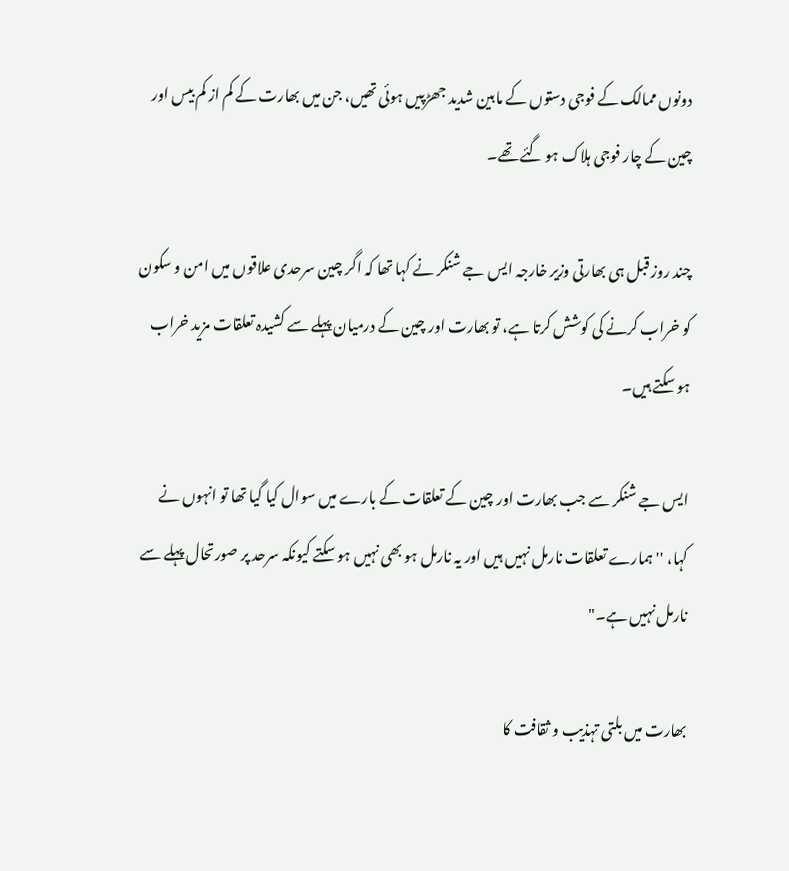دونوں ممالک کے فوجی دستوں کے مابین شدید جھڑپیں ہوئی تھیں، جن میں بھارت کے کم از کم بیس اور چین کے چار فوجی ہلاک ہو گئے تھے۔

چند روز قبل ہی بھارتی وزیر خارجہ ایس جے شنکر نے کہا تھا کہ اگر چین سرحدی علاقوں میں امن و سکون کو خراب کرنے کی کوشش کرتا ہے، تو بھارت اور چین کے درمیان پہلے سے کشیدہ تعلقات مزید خراب ہو سکتے ہیں۔

ایس جے شنکر سے جب بھارت اور چین کے تعلقات کے بارے میں سوال کیا گیا تھا تو انہوں نے کہا، ''ہمارے تعلقات نارمل نہیں ہیں اور یہ نارمل ہو بھی نہیں ہو سکتے کیونکہ سرحد پر صورتحال پہلے سے نارمل نہیں ہے۔"

بھارت میں بلتی تہذیب و ثقافت کا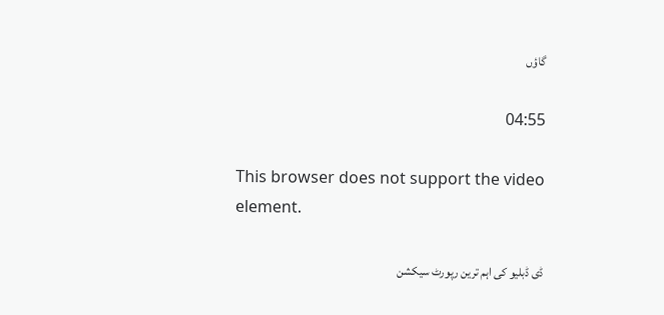گاؤں

04:55

This browser does not support the video element.

ڈی ڈبلیو کی اہم ترین رپورٹ سیکشن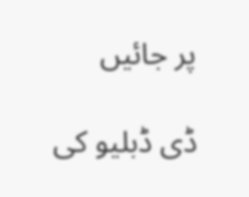پر جائیں

ڈی ڈبلیو کی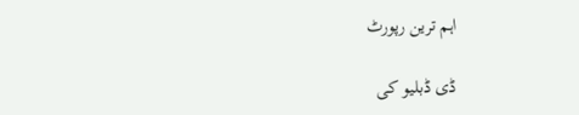اہم ترین رپورٹ

ڈی ڈبلیو کی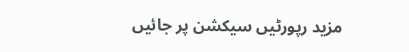مزید رپورٹیں سیکشن پر جائیں